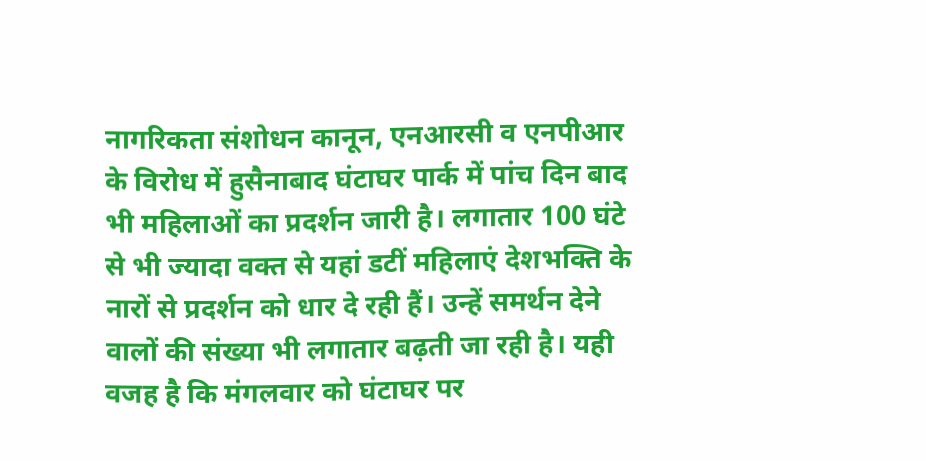नागरिकता संशोधन कानून, एनआरसी व एनपीआर के विरोध में हुसैनाबाद घंटाघर पार्क में पांच दिन बाद भी महिलाओं का प्रदर्शन जारी है। लगातार 100 घंटे से भी ज्यादा वक्त से यहां डटीं महिलाएं देशभक्ति के नारों से प्रदर्शन को धार दे रही हैं। उन्हें समर्थन देने वालों की संख्या भी लगातार बढ़ती जा रही है। यही वजह है कि मंगलवार को घंटाघर पर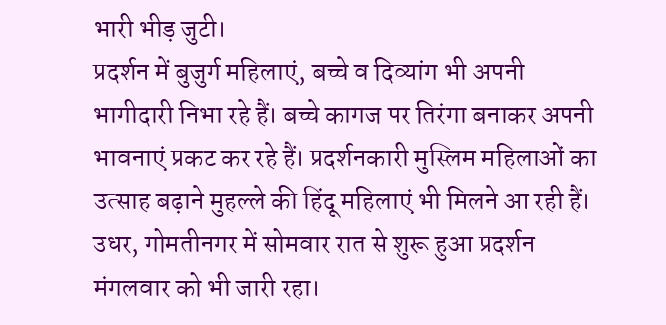भारी भीड़ जुटी।
प्रदर्शन में बुजुर्ग महिलाएं, बच्चे व दिव्यांग भी अपनी भागीदारी निभा रहे हैं। बच्चे कागज पर तिरंगा बनाकर अपनी भावनाएं प्रकट कर रहे हैं। प्रदर्शनकारी मुस्लिम महिलाओं का उत्साह बढ़ाने मुहल्ले की हिंदू महिलाएं भी मिलने आ रही हैं। उधर, गोमतीनगर में सोमवार रात से शुरू हुआ प्रदर्शन मंगलवार को भी जारी रहा।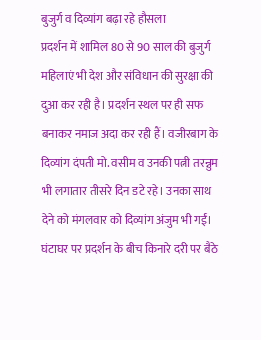बुजुर्ग व दिव्यांग बढ़ा रहे हौसला
प्रदर्शन में शामिल 80 से 90 साल की बुजुर्ग महिलाएं भी देश और संविधान की सुरक्षा की दुआ कर रही है। प्रदर्शन स्थल पर ही सफ बनाकर नमाज अदा कर रही हैं। वजीरबाग के दिव्यांग दंपती मो. वसीम व उनकी पत्नी तरन्नुम भी लगातार तीसरे दिन डटे रहे। उनका साथ देने को मंगलवार को दिव्यांग अंजुम भी गईं।
घंटाघर पर प्रदर्शन के बीच किनारे दरी पर बैठे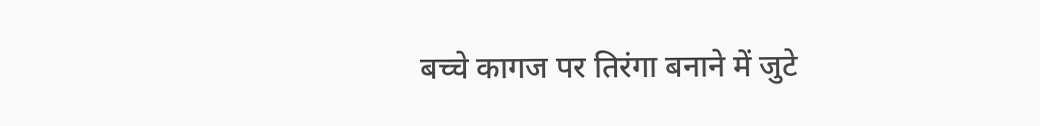बच्चे कागज पर तिरंगा बनाने में जुटे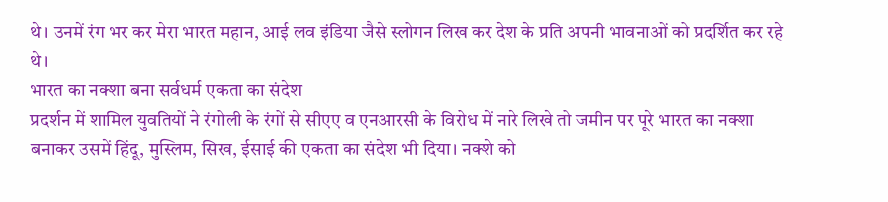थे। उनमें रंग भर कर मेरा भारत महान, आई लव इंडिया जैसे स्लोगन लिख कर देश के प्रति अपनी भावनाओं को प्रदर्शित कर रहे थे।
भारत का नक्शा बना सर्वधर्म एकता का संदेश
प्रदर्शन में शामिल युवतियों ने रंगोली के रंगों से सीएए व एनआरसी के विरोध में नारे लिखे तो जमीन पर पूरे भारत का नक्शा बनाकर उसमें हिंदू, मुस्लिम, सिख, ईसाई की एकता का संदेश भी दिया। नक्शे को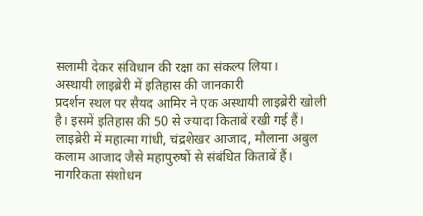सलामी देकर संविधान की रक्षा का संकल्प लिया।
अस्थायी लाइब्रेरी में इतिहास की जानकारी
प्रदर्शन स्थल पर सैयद आमिर ने एक अस्थायी लाइब्रेरी खोली है। इसमें इतिहास की 50 से ज्यादा किताबें रखी गई हैं। लाइब्रेरी में महात्मा गांधी, चंद्रशेखर आजाद, मौलाना अबुल कलाम आजाद जैसे महापुरुषों से संबंधित किताबें हैं।
नागरिकता संशोधन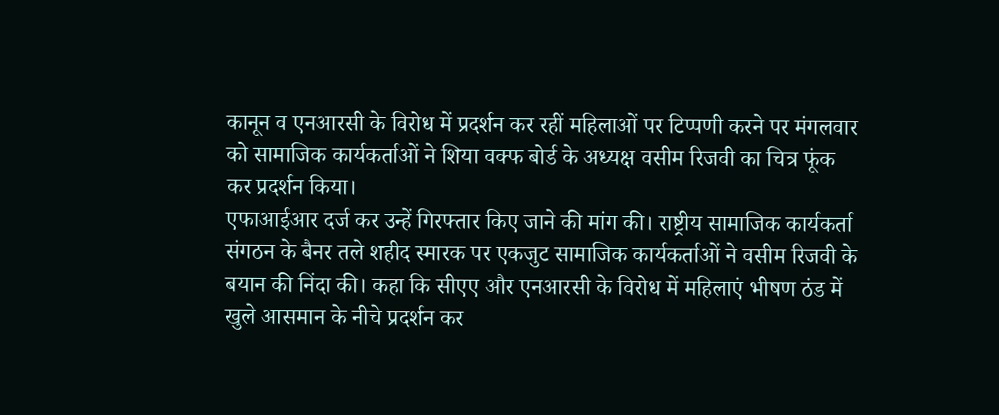कानून व एनआरसी के विरोध में प्रदर्शन कर रहीं महिलाओं पर टिप्पणी करने पर मंगलवार को सामाजिक कार्यकर्ताओं ने शिया वक्फ बोर्ड के अध्यक्ष वसीम रिजवी का चित्र फूंक कर प्रदर्शन किया।
एफाआईआर दर्ज कर उन्हें गिरफ्तार किए जाने की मांग की। राष्ट्रीय सामाजिक कार्यकर्ता संगठन के बैनर तले शहीद स्मारक पर एकजुट सामाजिक कार्यकर्ताओं ने वसीम रिजवी के बयान की निंदा की। कहा कि सीएए और एनआरसी के विरोध में महिलाएं भीषण ठंड में खुले आसमान के नीचे प्रदर्शन कर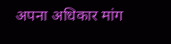अपना अधिकार मांग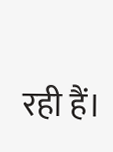रही हैं।